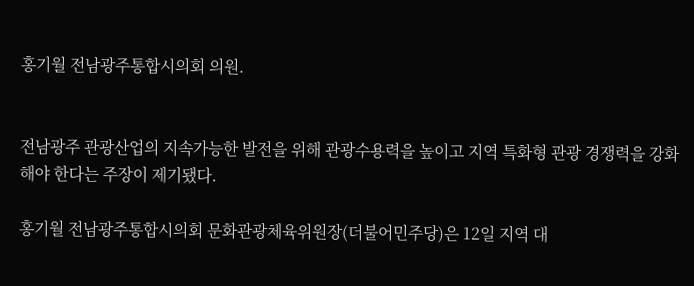홍기월 전남광주통합시의회 의원.


전남광주 관광산업의 지속가능한 발전을 위해 관광수용력을 높이고 지역 특화형 관광 경쟁력을 강화해야 한다는 주장이 제기됐다.

홍기월 전남광주통합시의회 문화관광체육위원장(더불어민주당)은 12일 지역 대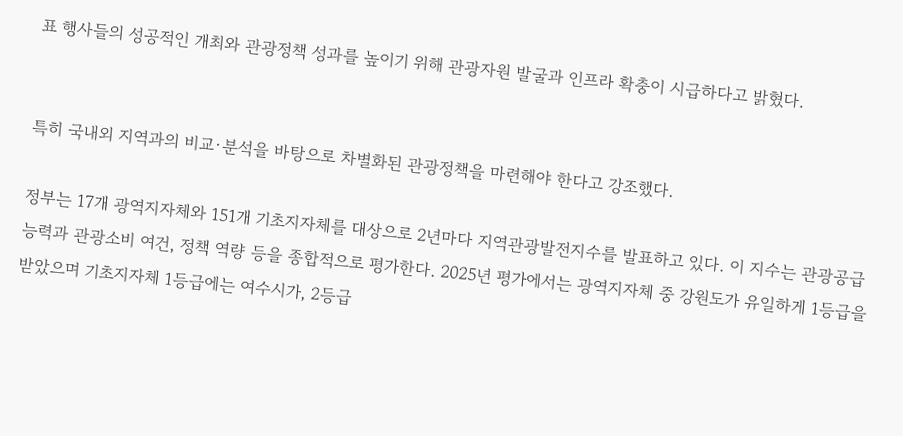표 행사들의 성공적인 개최와 관광정책 성과를 높이기 위해 관광자원 발굴과 인프라 확충이 시급하다고 밝혔다.


특히 국내외 지역과의 비교·분석을 바탕으로 차별화된 관광정책을 마련해야 한다고 강조했다.

정부는 17개 광역지자체와 151개 기초지자체를 대상으로 2년마다 지역관광발전지수를 발표하고 있다. 이 지수는 관광공급 능력과 관광소비 여건, 정책 역량 등을 종합적으로 평가한다. 2025년 평가에서는 광역지자체 중 강원도가 유일하게 1등급을 받았으며 기초지자체 1등급에는 여수시가, 2등급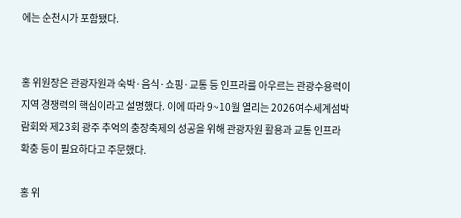에는 순천시가 포함됐다.


홍 위원장은 관광자원과 숙박·음식·쇼핑·교통 등 인프라를 아우르는 관광수용력이 지역 경쟁력의 핵심이라고 설명했다. 이에 따라 9~10월 열리는 2026여수세계섬박람회와 제23회 광주 추억의 충장축제의 성공을 위해 관광자원 활용과 교통 인프라 확충 등이 필요하다고 주문했다.

홍 위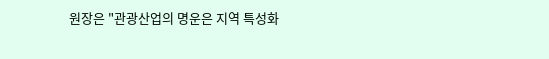원장은 "관광산업의 명운은 지역 특성화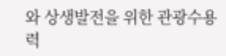와 상생발전을 위한 관광수용력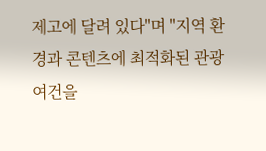제고에 달려 있다"며 "지역 환경과 콘텐츠에 최적화된 관광여건을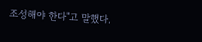조성해야 한다"고 말했다.